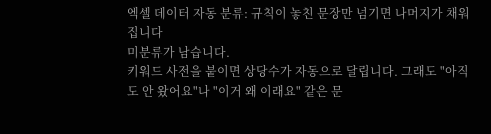엑셀 데이터 자동 분류: 규칙이 놓친 문장만 넘기면 나머지가 채워집니다
미분류가 남습니다.
키워드 사전을 붙이면 상당수가 자동으로 달립니다. 그래도 "아직도 안 왔어요"나 "이거 왜 이래요" 같은 문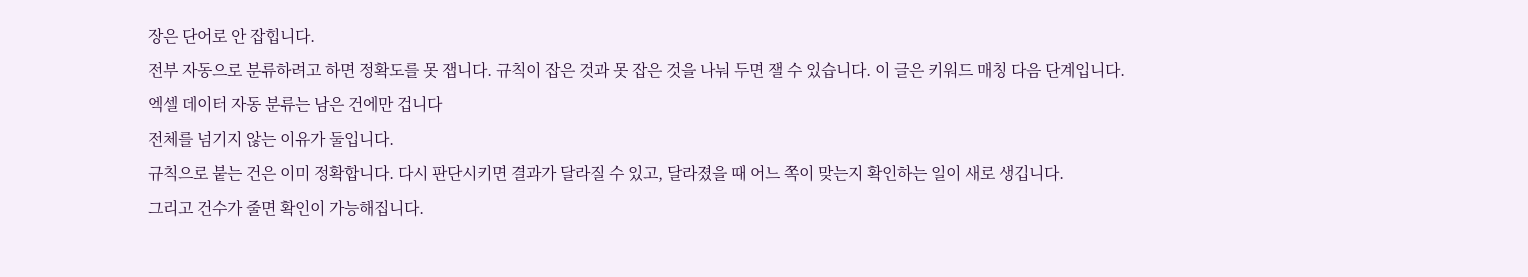장은 단어로 안 잡힙니다.
전부 자동으로 분류하려고 하면 정확도를 못 잽니다. 규칙이 잡은 것과 못 잡은 것을 나눠 두면 잴 수 있습니다. 이 글은 키워드 매칭 다음 단계입니다.
엑셀 데이터 자동 분류는 남은 건에만 겁니다
전체를 넘기지 않는 이유가 둘입니다.
규칙으로 붙는 건은 이미 정확합니다. 다시 판단시키면 결과가 달라질 수 있고, 달라졌을 때 어느 쪽이 맞는지 확인하는 일이 새로 생깁니다.
그리고 건수가 줄면 확인이 가능해집니다.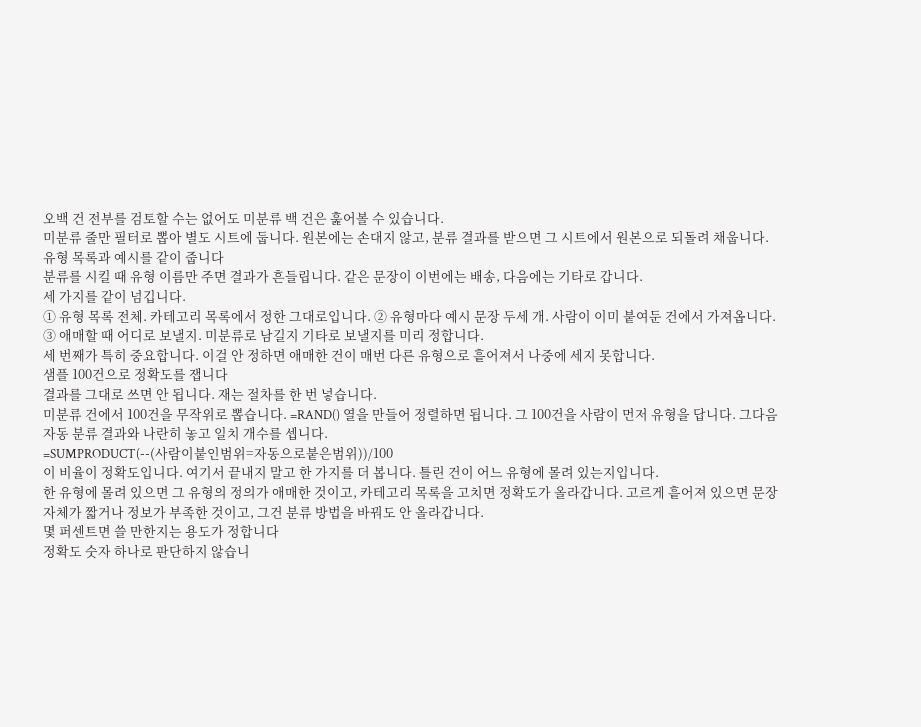오백 건 전부를 검토할 수는 없어도 미분류 백 건은 훑어볼 수 있습니다.
미분류 줄만 필터로 뽑아 별도 시트에 둡니다. 원본에는 손대지 않고, 분류 결과를 받으면 그 시트에서 원본으로 되돌려 채웁니다.
유형 목록과 예시를 같이 줍니다
분류를 시킬 때 유형 이름만 주면 결과가 흔들립니다. 같은 문장이 이번에는 배송, 다음에는 기타로 갑니다.
세 가지를 같이 넘깁니다.
① 유형 목록 전체. 카테고리 목록에서 정한 그대로입니다. ② 유형마다 예시 문장 두세 개. 사람이 이미 붙여둔 건에서 가져옵니다. ③ 애매할 때 어디로 보낼지. 미분류로 남길지 기타로 보낼지를 미리 정합니다.
세 번째가 특히 중요합니다. 이걸 안 정하면 애매한 건이 매번 다른 유형으로 흩어져서 나중에 세지 못합니다.
샘플 100건으로 정확도를 잽니다
결과를 그대로 쓰면 안 됩니다. 재는 절차를 한 번 넣습니다.
미분류 건에서 100건을 무작위로 뽑습니다. =RAND() 열을 만들어 정렬하면 됩니다. 그 100건을 사람이 먼저 유형을 답니다. 그다음 자동 분류 결과와 나란히 놓고 일치 개수를 셉니다.
=SUMPRODUCT(--(사람이붙인범위=자동으로붙은범위))/100
이 비율이 정확도입니다. 여기서 끝내지 말고 한 가지를 더 봅니다. 틀린 건이 어느 유형에 몰려 있는지입니다.
한 유형에 몰려 있으면 그 유형의 정의가 애매한 것이고, 카테고리 목록을 고치면 정확도가 올라갑니다. 고르게 흩어져 있으면 문장 자체가 짧거나 정보가 부족한 것이고, 그건 분류 방법을 바꿔도 안 올라갑니다.
몇 퍼센트면 쓸 만한지는 용도가 정합니다
정확도 숫자 하나로 판단하지 않습니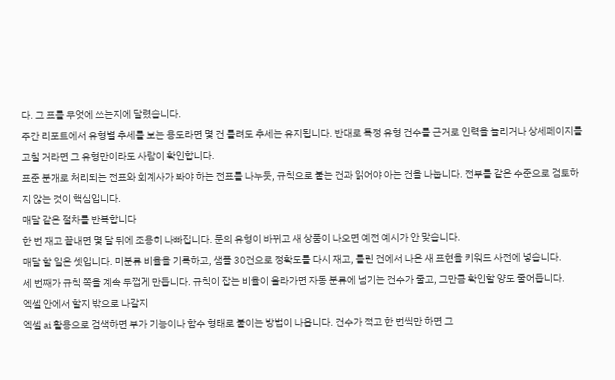다. 그 표를 무엇에 쓰는지에 달렸습니다.
주간 리포트에서 유형별 추세를 보는 용도라면 몇 건 틀려도 추세는 유지됩니다. 반대로 특정 유형 건수를 근거로 인력을 늘리거나 상세페이지를 고칠 거라면 그 유형만이라도 사람이 확인합니다.
표준 분개로 처리되는 전표와 회계사가 봐야 하는 전표를 나누듯, 규칙으로 붙는 건과 읽어야 아는 건을 나눕니다. 전부를 같은 수준으로 검토하지 않는 것이 핵심입니다.
매달 같은 절차를 반복합니다
한 번 재고 끝내면 몇 달 뒤에 조용히 나빠집니다. 문의 유형이 바뀌고 새 상품이 나오면 예전 예시가 안 맞습니다.
매달 할 일은 셋입니다. 미분류 비율을 기록하고, 샘플 30건으로 정확도를 다시 재고, 틀린 건에서 나온 새 표현을 키워드 사전에 넣습니다.
세 번째가 규칙 쪽을 계속 두껍게 만듭니다. 규칙이 잡는 비율이 올라가면 자동 분류에 넘기는 건수가 줄고, 그만큼 확인할 양도 줄어듭니다.
엑셀 안에서 할지 밖으로 나갈지
엑셀 ai 활용으로 검색하면 부가 기능이나 함수 형태로 붙이는 방법이 나옵니다. 건수가 적고 한 번씩만 하면 그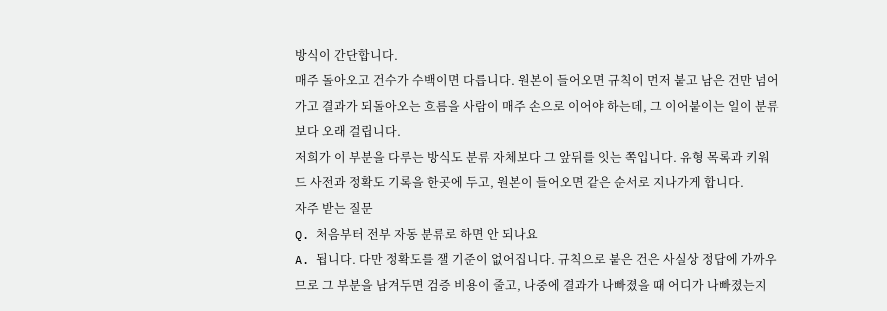방식이 간단합니다.
매주 돌아오고 건수가 수백이면 다릅니다. 원본이 들어오면 규칙이 먼저 붙고 남은 건만 넘어가고 결과가 되돌아오는 흐름을 사람이 매주 손으로 이어야 하는데, 그 이어붙이는 일이 분류보다 오래 걸립니다.
저희가 이 부분을 다루는 방식도 분류 자체보다 그 앞뒤를 잇는 쪽입니다. 유형 목록과 키워드 사전과 정확도 기록을 한곳에 두고, 원본이 들어오면 같은 순서로 지나가게 합니다.
자주 받는 질문
Q. 처음부터 전부 자동 분류로 하면 안 되나요
A. 됩니다. 다만 정확도를 잴 기준이 없어집니다. 규칙으로 붙은 건은 사실상 정답에 가까우므로 그 부분을 남겨두면 검증 비용이 줄고, 나중에 결과가 나빠졌을 때 어디가 나빠졌는지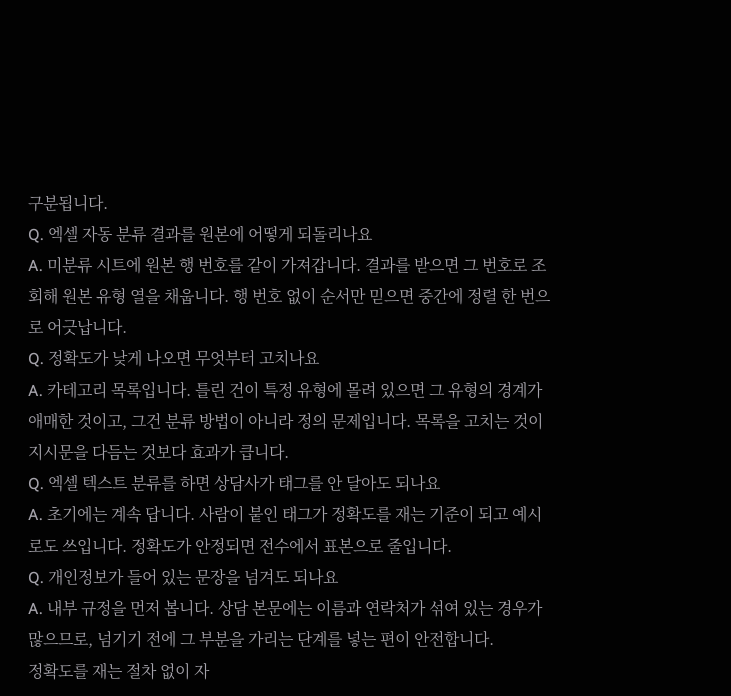구분됩니다.
Q. 엑셀 자동 분류 결과를 원본에 어떻게 되돌리나요
A. 미분류 시트에 원본 행 번호를 같이 가져갑니다. 결과를 받으면 그 번호로 조회해 원본 유형 열을 채웁니다. 행 번호 없이 순서만 믿으면 중간에 정렬 한 번으로 어긋납니다.
Q. 정확도가 낮게 나오면 무엇부터 고치나요
A. 카테고리 목록입니다. 틀린 건이 특정 유형에 몰려 있으면 그 유형의 경계가 애매한 것이고, 그건 분류 방법이 아니라 정의 문제입니다. 목록을 고치는 것이 지시문을 다듬는 것보다 효과가 큽니다.
Q. 엑셀 텍스트 분류를 하면 상담사가 태그를 안 달아도 되나요
A. 초기에는 계속 답니다. 사람이 붙인 태그가 정확도를 재는 기준이 되고 예시로도 쓰입니다. 정확도가 안정되면 전수에서 표본으로 줄입니다.
Q. 개인정보가 들어 있는 문장을 넘겨도 되나요
A. 내부 규정을 먼저 봅니다. 상담 본문에는 이름과 연락처가 섞여 있는 경우가 많으므로, 넘기기 전에 그 부분을 가리는 단계를 넣는 편이 안전합니다.
정확도를 재는 절차 없이 자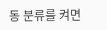동 분류를 켜면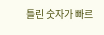틀린 숫자가 빠르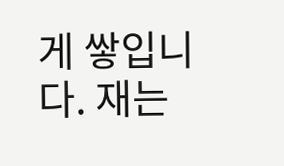게 쌓입니다. 재는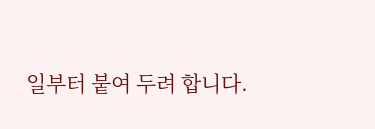일부터 붙여 두려 합니다.